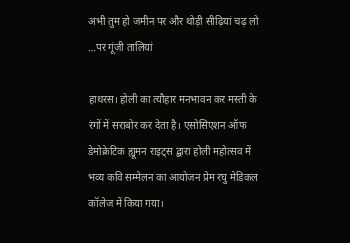अभी तुम हो जमीन पर और थोड़ी सीढ़ियां चढ़ लो …पर गूंजी तालियां

हाथरस। होली का त्यौहार मनभावन कर मस्ती के रंगों में सराबोर कर देता है। एसोसिएशन ऑफ डेमोक्रेटिक ह्यूमन राइट्स द्बारा होली महोत्सव में भव्य कवि सम्मेलन का आयोजन प्रेम रघु मेडिकल कॉलेज में किया गया।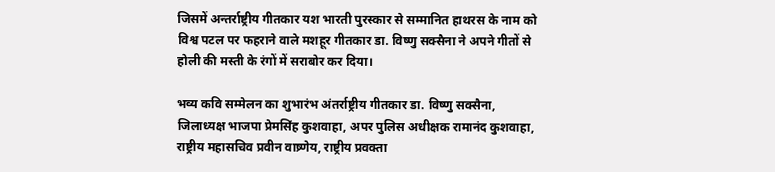जिसमें अन्तर्राष्ट्रीय गीतकार यश भारती पुरस्कार से सम्मानित हाथरस के नाम को विश्व पटल पर फहराने वाले मशहूर गीतकार डा. विष्णु सक्सैना ने अपने गीतों से होली की मस्ती के रंगों में सराबोर कर दिया।

भव्य कवि सम्मेलन का शुभारंभ अंतर्राष्ट्रीय गीतकार डा. विष्णु सक्सैना, जिलाध्यक्ष भाजपा प्रेमसिंह कुशवाहा, अपर पुलिस अधीक्षक रामानंद कुशवाहा, राष्ट्रीय महासचिव प्रवीन वाष्र्णेय, राष्ट्रीय प्रवक्ता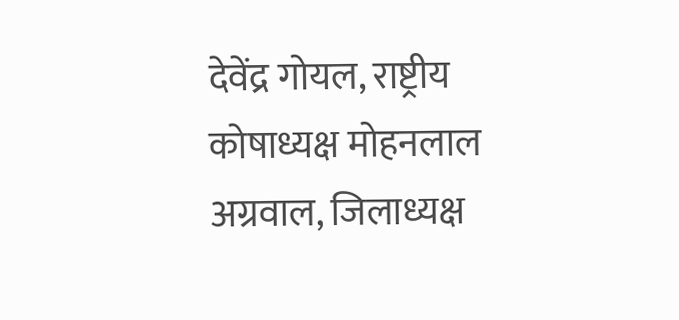देवेंद्र गोयल, राष्ट्रीय कोषाध्यक्ष मोहनलाल अग्रवाल, जिलाध्यक्ष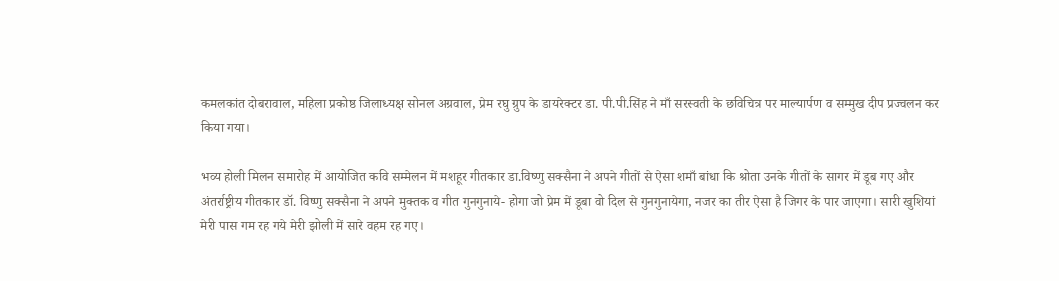कमलकांत दोबरावाल, महिला प्रकोष्ठ जिलाध्यक्ष सोनल अग्रवाल, प्रेम रघु ग्रुप के डायरेक्टर डा. पी.पी.सिंह ने माँ सरस्वती के छविचित्र पर माल्यार्पण व सम्मुख दीप प्रज्वलन कर किया गया।

भव्य होली मिलन समारोह में आयोजित कवि सम्मेलन में मशहूर गीतकार डा.विष्णु सक्सैना ने अपने गीतों से ऐसा शमाँ बांधा कि श्रोता उनके गीतों के सागर में डूब गए और अंतर्राष्ट्रीय गीतकार डॉ. विष्णु सक्सैना ने अपने मुक्तक व गीत गुनगुनाये- होगा जो प्रेम में डूबा वो दिल से गुनगुनायेगा, नजर का तीर ऐसा है जिगर के पार जाएगा। सारी खुशियां मेरी पास गम रह गये मेरी झोली में सारे वहम रह गए।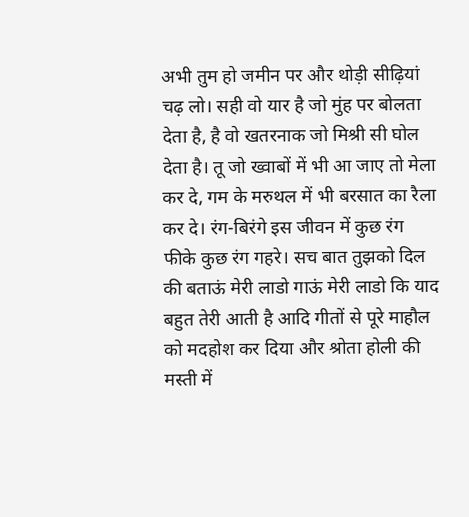अभी तुम हो जमीन पर और थोड़ी सीढ़ियां चढ़ लो। सही वो यार है जो मुंह पर बोलता देता है, है वो खतरनाक जो मिश्री सी घोल देता है। तू जो ख्वाबों में भी आ जाए तो मेला कर दे, गम के मरुथल में भी बरसात का रैला कर दे। रंग-बिरंगे इस जीवन में कुछ रंग फीके कुछ रंग गहरे। सच बात तुझको दिल की बताऊं मेरी लाडो गाऊं मेरी लाडो कि याद बहुत तेरी आती है आदि गीतों से पूरे माहौल को मदहोश कर दिया और श्रोता होली की मस्ती में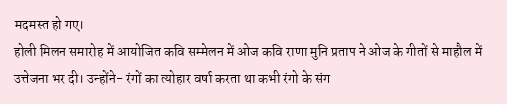मदमस्त हो गए।
होली मिलन समारोह में आयोजित कवि सम्मेलन में ओज कवि राणा मुनि प्रताप ने ओज के गीतों से माहौल में उत्तेजना भर दी। उन्होंने- रंगों का त्योहार वर्षा करता था कभी रंगो के संग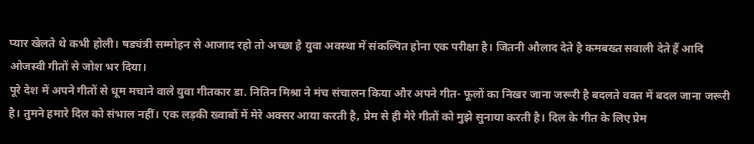प्यार खेलते थे कभी होली। षड्यंत्री सम्मोहन से आजाद रहो तो अच्छा है युवा अवस्था में संकल्पित होना एक परीक्षा है। जितनी औलाद देते है कमबख्त सवाली देते हैं आदि ओजस्वी गीतों से जोश भर दिया।
पूरे देश में अपने गीतों से धूम मचाने वाले युवा गीतकार डा. नितिन मिश्रा ने मंच संचालन किया और अपने गीत- फूलों का निखर जाना जरूरी है बदलते वक्त में बदल जाना जरूरी है। तुमने हमारे दिल को संभाल नहीं। एक लड़की ख्वाबों में मेरे अक्सर आया करती है, प्रेम से ही मेरे गीतों को मुझे सुनाया करती है। दिल के गीत के लिए प्रेम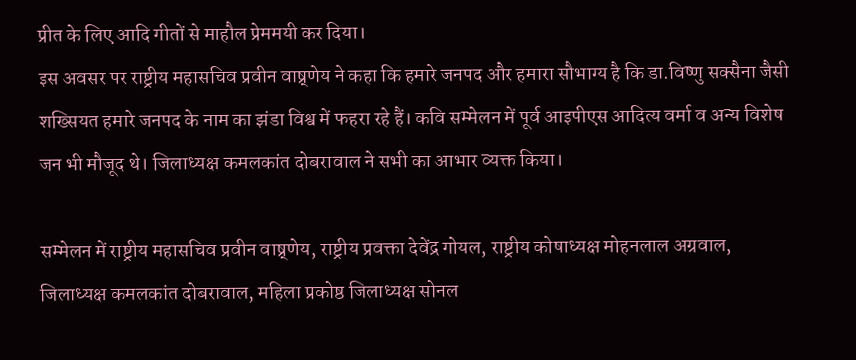प्रीत के लिए आदि गीतों से माहौल प्रेममयी कर दिया।
इस अवसर पर राष्ट्रीय महासचिव प्रवीन वाष्र्णेय ने कहा कि हमारे जनपद और हमारा सौभाग्य है कि डा.विष्णु सक्सैना जैसी शख्सियत हमारे जनपद के नाम का झंडा विश्व में फहरा रहे हैं। कवि सम्मेलन में पूर्व आइपीएस आदित्य वर्मा व अन्य विशेष जन भी मौजूद थे। जिलाध्यक्ष कमलकांत दोबरावाल ने सभी का आभार व्यक्त किया।

सम्मेलन में राष्ट्रीय महासचिव प्रवीन वाष्र्णेय, राष्ट्रीय प्रवक्ता देवेंद्र गोयल, राष्ट्रीय कोषाध्यक्ष मोहनलाल अग्रवाल, जिलाध्यक्ष कमलकांत दोबरावाल, महिला प्रकोष्ठ जिलाध्यक्ष सोनल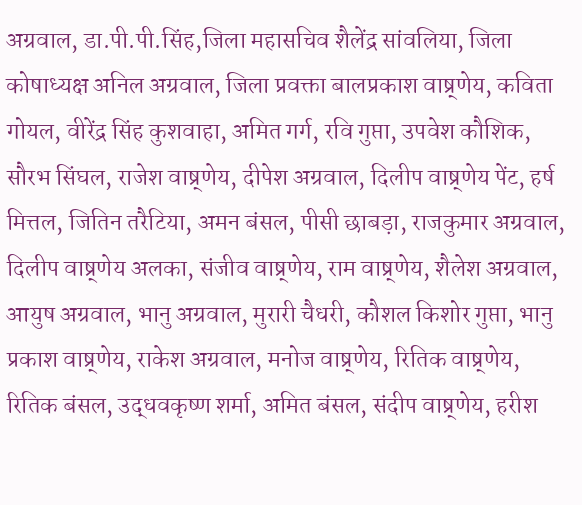अग्रवाल, डा.पी.पी.सिंह,जिला महासचिव शैलेंद्र सांवलिया, जिला कोषाध्यक्ष अनिल अग्रवाल, जिला प्रवक्ता बालप्रकाश वाष्र्णेय, कविता गोयल, वीरेंद्र सिंह कुशवाहा, अमित गर्ग, रवि गुप्ता, उपवेश कौशिक, सौरभ सिंघल, राजेश वाष्र्णेय, दीपेश अग्रवाल, दिलीप वाष्र्णेय पेंट, हर्ष मित्तल, जितिन तरैटिया, अमन बंसल, पीसी छाबड़ा, राजकुमार अग्रवाल, दिलीप वाष्र्णेय अलका, संजीव वाष्र्णेय, राम वाष्र्णेय, शैलेश अग्रवाल, आयुष अग्रवाल, भानु अग्रवाल, मुरारी चैधरी, कौशल किशोर गुप्ता, भानु प्रकाश वाष्र्णेय, राकेश अग्रवाल, मनोज वाष्र्णेय, रितिक वाष्र्णेय, रितिक बंसल, उद्धवकृष्ण शर्मा, अमित बंसल, संदीप वाष्र्णेय, हरीश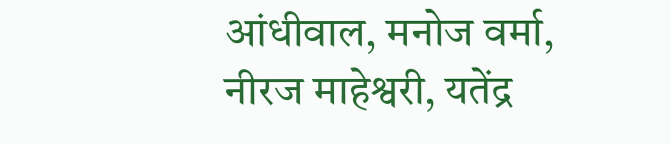आंधीवाल, मनोज वर्मा, नीरज माहेश्वरी, यतेंद्र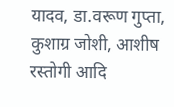यादव, डा.वरूण गुप्ता, कुशाग्र जोशी, आशीष रस्तोगी आदि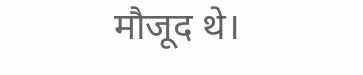मौजूद थे।